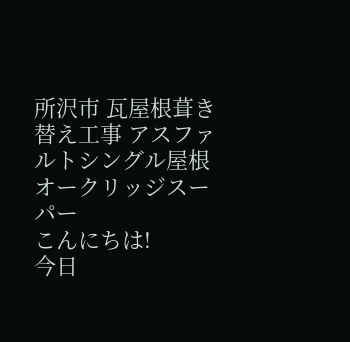所沢市 瓦屋根葺き替え工事 アスファルトシングル屋根 オークリッジスーパー
こんにちは!
今日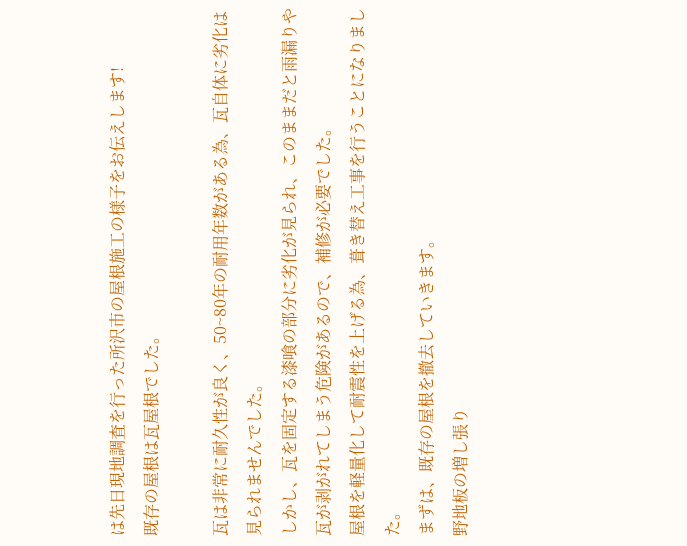は先日現地調査を行った所沢市の屋根施工の様子をお伝えします!
既存の屋根は瓦屋根でした。

瓦は非常に耐久性が良く、50~80年の耐用年数がある為、瓦自体に劣化は見られませんでした。
しかし、瓦を固定する漆喰の部分に劣化が見られ、このままだと雨漏りや瓦が剥がれてしまう危険があるので、補修が必要でした。
屋根を軽量化して耐震性を上げる為、葺き替え工事を行うことになりました。
まずは、既存の屋根を撤去していきます。
野地板の増し張り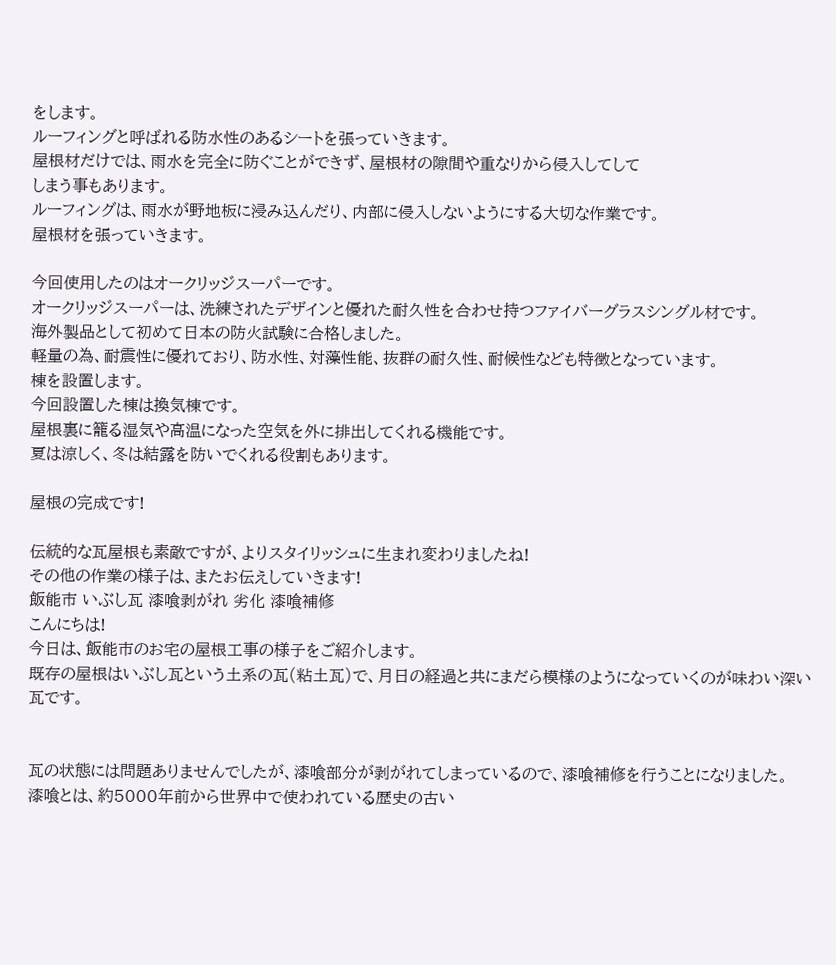をします。
ルーフィングと呼ばれる防水性のあるシートを張っていきます。
屋根材だけでは、雨水を完全に防ぐことができず、屋根材の隙間や重なりから侵入してして
しまう事もあります。
ルーフィングは、雨水が野地板に浸み込んだり、内部に侵入しないようにする大切な作業です。
屋根材を張っていきます。

今回使用したのはオークリッジスーパーです。
オークリッジスーパーは、洗練されたデザインと優れた耐久性を合わせ持つファイバーグラスシングル材です。
海外製品として初めて日本の防火試験に合格しました。
軽量の為、耐震性に優れており、防水性、対藻性能、抜群の耐久性、耐候性なども特徴となっています。
棟を設置します。
今回設置した棟は換気棟です。
屋根裏に籠る湿気や高温になった空気を外に排出してくれる機能です。
夏は涼しく、冬は結露を防いでくれる役割もあります。

屋根の完成です!

伝統的な瓦屋根も素敵ですが、よりスタイリッシュに生まれ変わりましたね!
その他の作業の様子は、またお伝えしていきます!
飯能市 いぶし瓦 漆喰剥がれ 劣化 漆喰補修
こんにちは!
今日は、飯能市のお宅の屋根工事の様子をご紹介します。
既存の屋根はいぶし瓦という土系の瓦(粘土瓦)で、月日の経過と共にまだら模様のようになっていくのが味わい深い瓦です。


瓦の状態には問題ありませんでしたが、漆喰部分が剥がれてしまっているので、漆喰補修を行うことになりました。
漆喰とは、約5000年前から世界中で使われている歴史の古い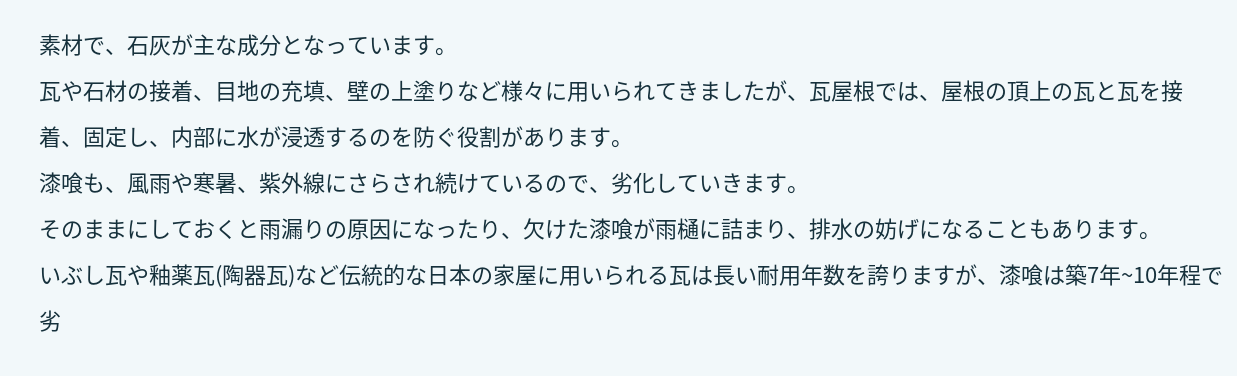素材で、石灰が主な成分となっています。
瓦や石材の接着、目地の充填、壁の上塗りなど様々に用いられてきましたが、瓦屋根では、屋根の頂上の瓦と瓦を接着、固定し、内部に水が浸透するのを防ぐ役割があります。
漆喰も、風雨や寒暑、紫外線にさらされ続けているので、劣化していきます。
そのままにしておくと雨漏りの原因になったり、欠けた漆喰が雨樋に詰まり、排水の妨げになることもあります。
いぶし瓦や釉薬瓦(陶器瓦)など伝統的な日本の家屋に用いられる瓦は長い耐用年数を誇りますが、漆喰は築7年~10年程で劣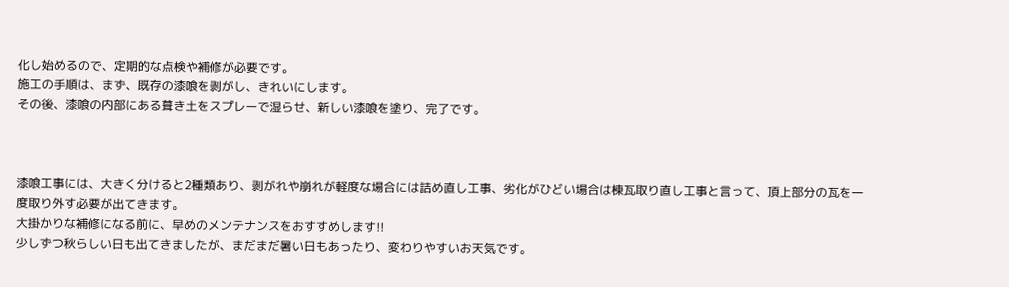化し始めるので、定期的な点検や補修が必要です。
施工の手順は、まず、既存の漆喰を剥がし、きれいにします。
その後、漆喰の内部にある葺き土をスプレーで湿らせ、新しい漆喰を塗り、完了です。



漆喰工事には、大きく分けると2種類あり、剥がれや崩れが軽度な場合には詰め直し工事、劣化がひどい場合は棟瓦取り直し工事と言って、頂上部分の瓦を一度取り外す必要が出てきます。
大掛かりな補修になる前に、早めのメンテナンスをおすすめします!!
少しずつ秋らしい日も出てきましたが、まだまだ暑い日もあったり、変わりやすいお天気です。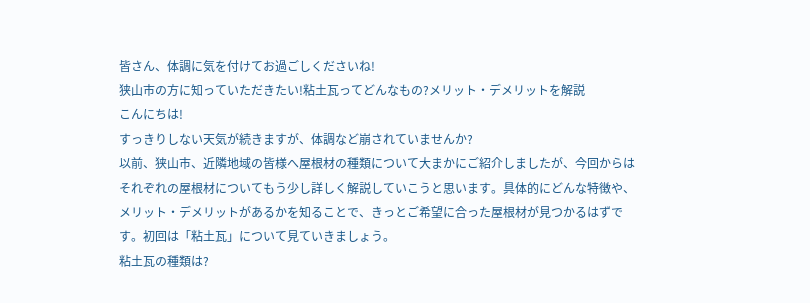皆さん、体調に気を付けてお過ごしくださいね!
狭山市の方に知っていただきたい!粘土瓦ってどんなもの?メリット・デメリットを解説
こんにちは!
すっきりしない天気が続きますが、体調など崩されていませんか?
以前、狭山市、近隣地域の皆様へ屋根材の種類について大まかにご紹介しましたが、今回からはそれぞれの屋根材についてもう少し詳しく解説していこうと思います。具体的にどんな特徴や、メリット・デメリットがあるかを知ることで、きっとご希望に合った屋根材が見つかるはずです。初回は「粘土瓦」について見ていきましょう。
粘土瓦の種類は?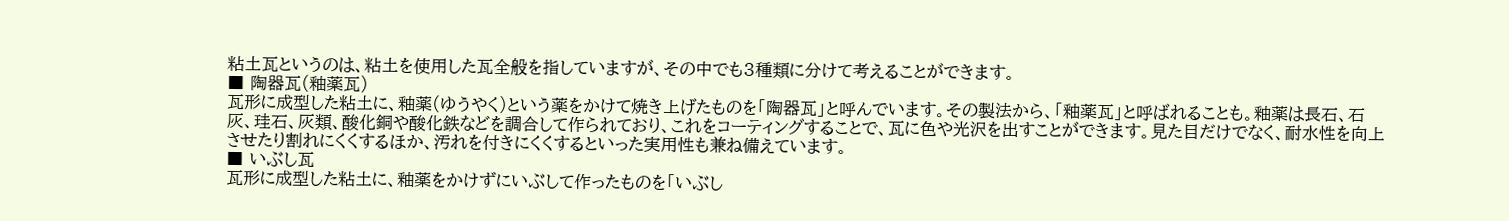粘土瓦というのは、粘土を使用した瓦全般を指していますが、その中でも3種類に分けて考えることができます。
■ 陶器瓦(釉薬瓦)
瓦形に成型した粘土に、釉薬(ゆうやく)という薬をかけて焼き上げたものを「陶器瓦」と呼んでいます。その製法から、「釉薬瓦」と呼ばれることも。釉薬は長石、石灰、珪石、灰類、酸化銅や酸化鉄などを調合して作られており、これをコーティングすることで、瓦に色や光沢を出すことができます。見た目だけでなく、耐水性を向上させたり割れにくくするほか、汚れを付きにくくするといった実用性も兼ね備えています。
■ いぶし瓦
瓦形に成型した粘土に、釉薬をかけずにいぶして作ったものを「いぶし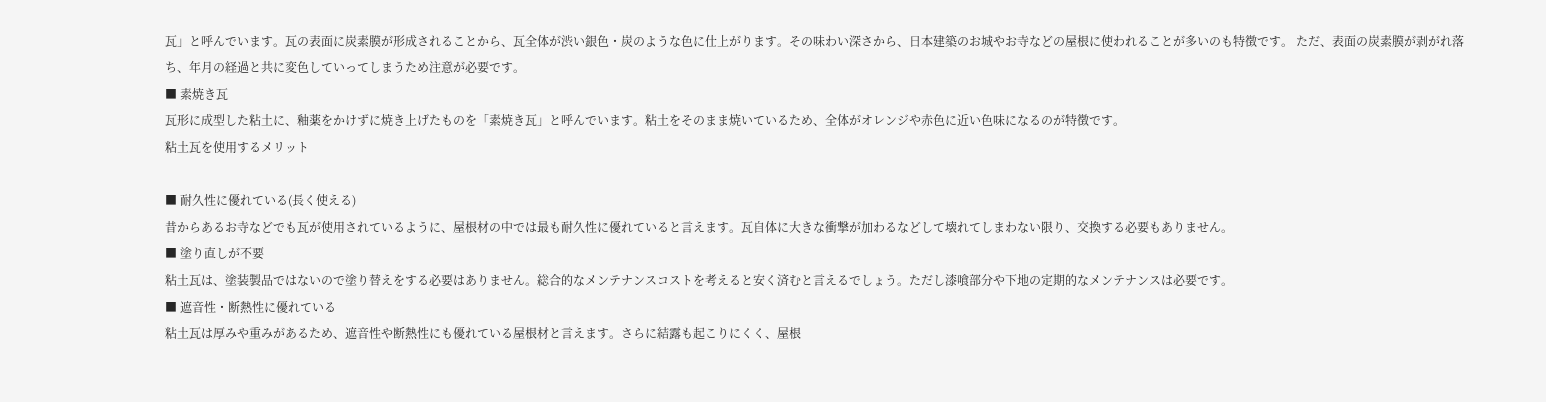瓦」と呼んでいます。瓦の表面に炭素膜が形成されることから、瓦全体が渋い銀色・炭のような色に仕上がります。その味わい深さから、日本建築のお城やお寺などの屋根に使われることが多いのも特徴です。 ただ、表面の炭素膜が剥がれ落ち、年月の経過と共に変色していってしまうため注意が必要です。
■ 素焼き瓦
瓦形に成型した粘土に、釉薬をかけずに焼き上げたものを「素焼き瓦」と呼んでいます。粘土をそのまま焼いているため、全体がオレンジや赤色に近い色味になるのが特徴です。
粘土瓦を使用するメリット

■ 耐久性に優れている(長く使える)
昔からあるお寺などでも瓦が使用されているように、屋根材の中では最も耐久性に優れていると言えます。瓦自体に大きな衝撃が加わるなどして壊れてしまわない限り、交換する必要もありません。
■ 塗り直しが不要
粘土瓦は、塗装製品ではないので塗り替えをする必要はありません。総合的なメンテナンスコストを考えると安く済むと言えるでしょう。ただし漆喰部分や下地の定期的なメンテナンスは必要です。
■ 遮音性・断熱性に優れている
粘土瓦は厚みや重みがあるため、遮音性や断熱性にも優れている屋根材と言えます。さらに結露も起こりにくく、屋根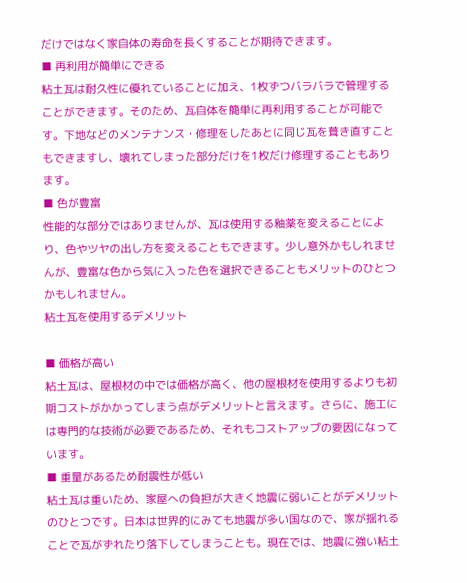だけではなく家自体の寿命を長くすることが期待できます。
■ 再利用が簡単にできる
粘土瓦は耐久性に優れていることに加え、1枚ずつバラバラで管理することができます。そのため、瓦自体を簡単に再利用することが可能です。下地などのメンテナンス・修理をしたあとに同じ瓦を葺き直すこともできますし、壊れてしまった部分だけを1枚だけ修理することもあります。
■ 色が豊富
性能的な部分ではありませんが、瓦は使用する釉薬を変えることにより、色やツヤの出し方を変えることもできます。少し意外かもしれませんが、豊富な色から気に入った色を選択できることもメリットのひとつかもしれません。
粘土瓦を使用するデメリット

■ 価格が高い
粘土瓦は、屋根材の中では価格が高く、他の屋根材を使用するよりも初期コストがかかってしまう点がデメリットと言えます。さらに、施工には専門的な技術が必要であるため、それもコストアップの要因になっています。
■ 重量があるため耐震性が低い
粘土瓦は重いため、家屋への負担が大きく地震に弱いことがデメリットのひとつです。日本は世界的にみても地震が多い国なので、家が揺れることで瓦がずれたり落下してしまうことも。現在では、地震に強い粘土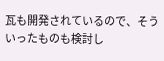瓦も開発されているので、そういったものも検討し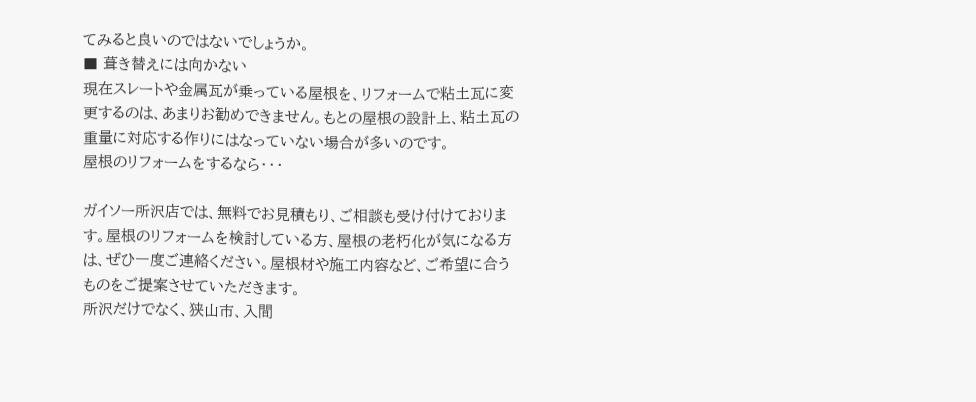てみると良いのではないでしょうか。
■ 葺き替えには向かない
現在スレートや金属瓦が乗っている屋根を、リフォームで粘土瓦に変更するのは、あまりお勧めできません。もとの屋根の設計上、粘土瓦の重量に対応する作りにはなっていない場合が多いのです。
屋根のリフォームをするなら・・・

ガイソー所沢店では、無料でお見積もり、ご相談も受け付けております。屋根のリフォームを検討している方、屋根の老朽化が気になる方は、ぜひ一度ご連絡ください。屋根材や施工内容など、ご希望に合うものをご提案させていただきます。
所沢だけでなく、狭山市、入間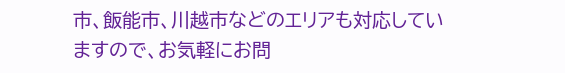市、飯能市、川越市などのエリアも対応していますので、お気軽にお問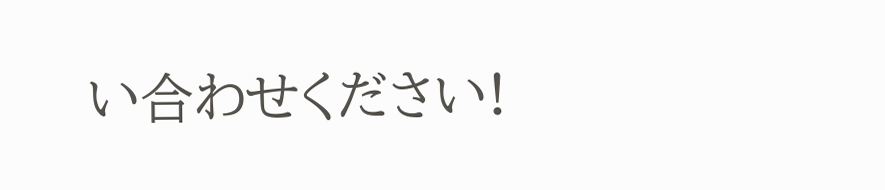い合わせください!